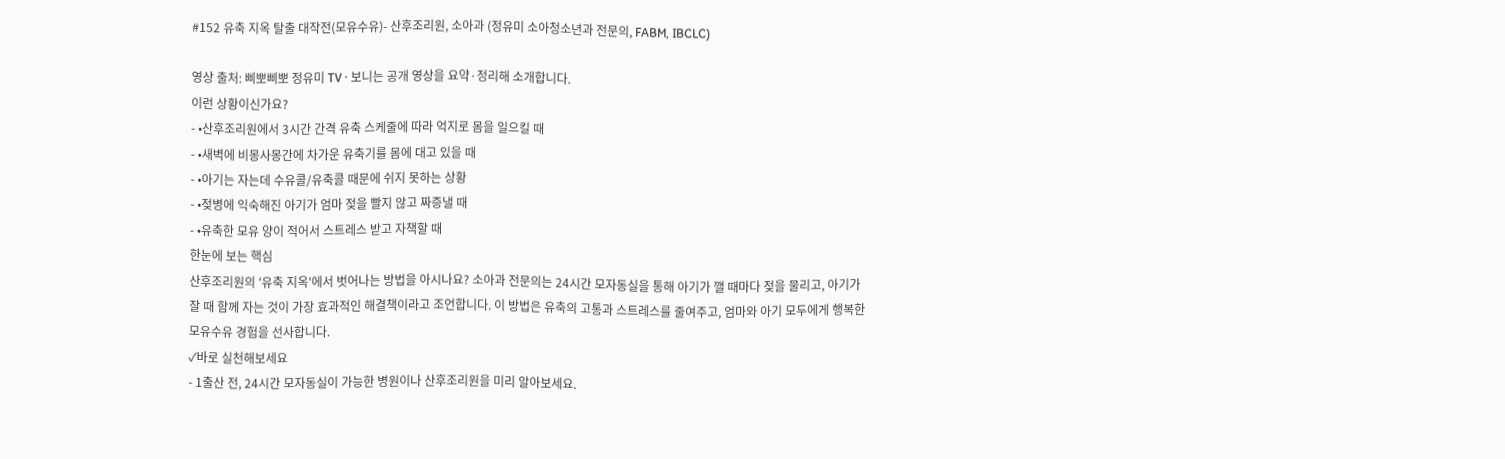#152 유축 지옥 탈출 대작전(모유수유)- 산후조리원, 소아과 (정유미 소아청소년과 전문의, FABM, IBCLC)

영상 출처: 삐뽀삐뽀 정유미 TV · 보니는 공개 영상을 요약·정리해 소개합니다.
이런 상황이신가요?
- •산후조리원에서 3시간 간격 유축 스케줄에 따라 억지로 몸을 일으킬 때
- •새벽에 비몽사몽간에 차가운 유축기를 몸에 대고 있을 때
- •아기는 자는데 수유콜/유축콜 때문에 쉬지 못하는 상황
- •젖병에 익숙해진 아기가 엄마 젖을 빨지 않고 짜증낼 때
- •유축한 모유 양이 적어서 스트레스 받고 자책할 때
한눈에 보는 핵심
산후조리원의 '유축 지옥'에서 벗어나는 방법을 아시나요? 소아과 전문의는 24시간 모자동실을 통해 아기가 깰 때마다 젖을 물리고, 아기가 잘 때 함께 자는 것이 가장 효과적인 해결책이라고 조언합니다. 이 방법은 유축의 고통과 스트레스를 줄여주고, 엄마와 아기 모두에게 행복한 모유수유 경험을 선사합니다.
✓바로 실천해보세요
- 1출산 전, 24시간 모자동실이 가능한 병원이나 산후조리원을 미리 알아보세요.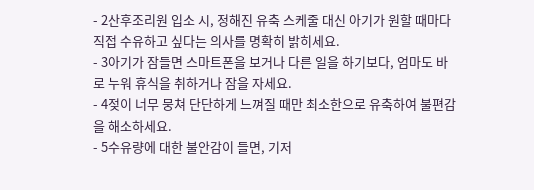- 2산후조리원 입소 시, 정해진 유축 스케줄 대신 아기가 원할 때마다 직접 수유하고 싶다는 의사를 명확히 밝히세요.
- 3아기가 잠들면 스마트폰을 보거나 다른 일을 하기보다, 엄마도 바로 누워 휴식을 취하거나 잠을 자세요.
- 4젖이 너무 뭉쳐 단단하게 느껴질 때만 최소한으로 유축하여 불편감을 해소하세요.
- 5수유량에 대한 불안감이 들면, 기저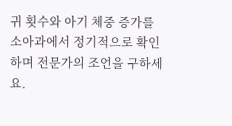귀 횟수와 아기 체중 증가를 소아과에서 정기적으로 확인하며 전문가의 조언을 구하세요.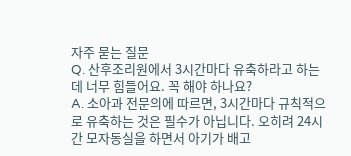자주 묻는 질문
Q. 산후조리원에서 3시간마다 유축하라고 하는데 너무 힘들어요. 꼭 해야 하나요?
A. 소아과 전문의에 따르면, 3시간마다 규칙적으로 유축하는 것은 필수가 아닙니다. 오히려 24시간 모자동실을 하면서 아기가 배고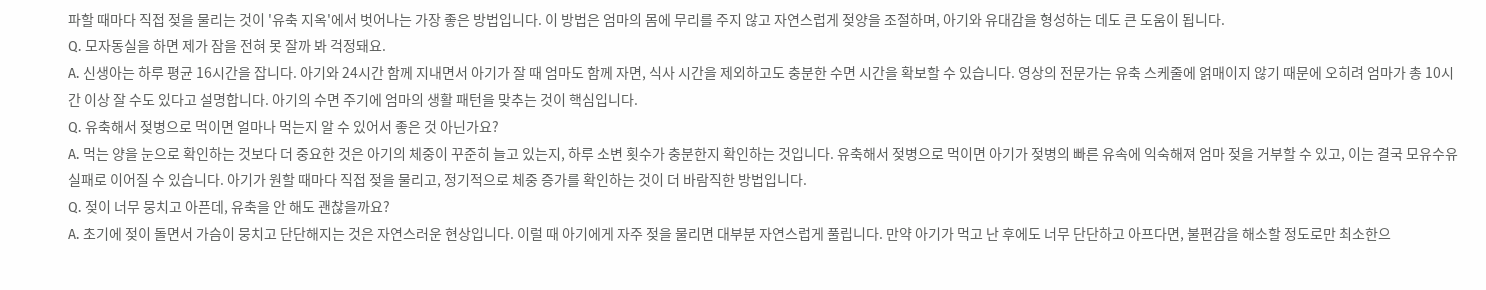파할 때마다 직접 젖을 물리는 것이 '유축 지옥'에서 벗어나는 가장 좋은 방법입니다. 이 방법은 엄마의 몸에 무리를 주지 않고 자연스럽게 젖양을 조절하며, 아기와 유대감을 형성하는 데도 큰 도움이 됩니다.
Q. 모자동실을 하면 제가 잠을 전혀 못 잘까 봐 걱정돼요.
A. 신생아는 하루 평균 16시간을 잡니다. 아기와 24시간 함께 지내면서 아기가 잘 때 엄마도 함께 자면, 식사 시간을 제외하고도 충분한 수면 시간을 확보할 수 있습니다. 영상의 전문가는 유축 스케줄에 얽매이지 않기 때문에 오히려 엄마가 총 10시간 이상 잘 수도 있다고 설명합니다. 아기의 수면 주기에 엄마의 생활 패턴을 맞추는 것이 핵심입니다.
Q. 유축해서 젖병으로 먹이면 얼마나 먹는지 알 수 있어서 좋은 것 아닌가요?
A. 먹는 양을 눈으로 확인하는 것보다 더 중요한 것은 아기의 체중이 꾸준히 늘고 있는지, 하루 소변 횟수가 충분한지 확인하는 것입니다. 유축해서 젖병으로 먹이면 아기가 젖병의 빠른 유속에 익숙해져 엄마 젖을 거부할 수 있고, 이는 결국 모유수유 실패로 이어질 수 있습니다. 아기가 원할 때마다 직접 젖을 물리고, 정기적으로 체중 증가를 확인하는 것이 더 바람직한 방법입니다.
Q. 젖이 너무 뭉치고 아픈데, 유축을 안 해도 괜찮을까요?
A. 초기에 젖이 돌면서 가슴이 뭉치고 단단해지는 것은 자연스러운 현상입니다. 이럴 때 아기에게 자주 젖을 물리면 대부분 자연스럽게 풀립니다. 만약 아기가 먹고 난 후에도 너무 단단하고 아프다면, 불편감을 해소할 정도로만 최소한으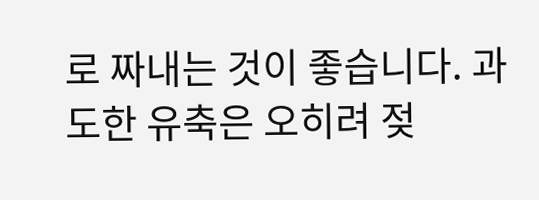로 짜내는 것이 좋습니다. 과도한 유축은 오히려 젖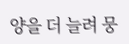양을 더 늘려 뭉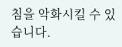침을 악화시킬 수 있습니다.